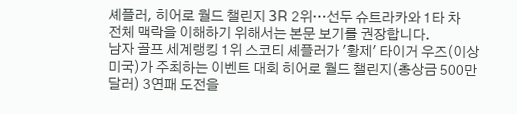셰플러, 히어로 월드 챌린지 3R 2위…선두 슈트라카와 1타 차
전체 맥락을 이해하기 위해서는 본문 보기를 권장합니다.
남자 골프 세계랭킹 1위 스코티 셰플러가 '황제' 타이거 우즈(이상 미국)가 주최하는 이벤트 대회 히어로 월드 챌린지(총상금 500만달러) 3연패 도전을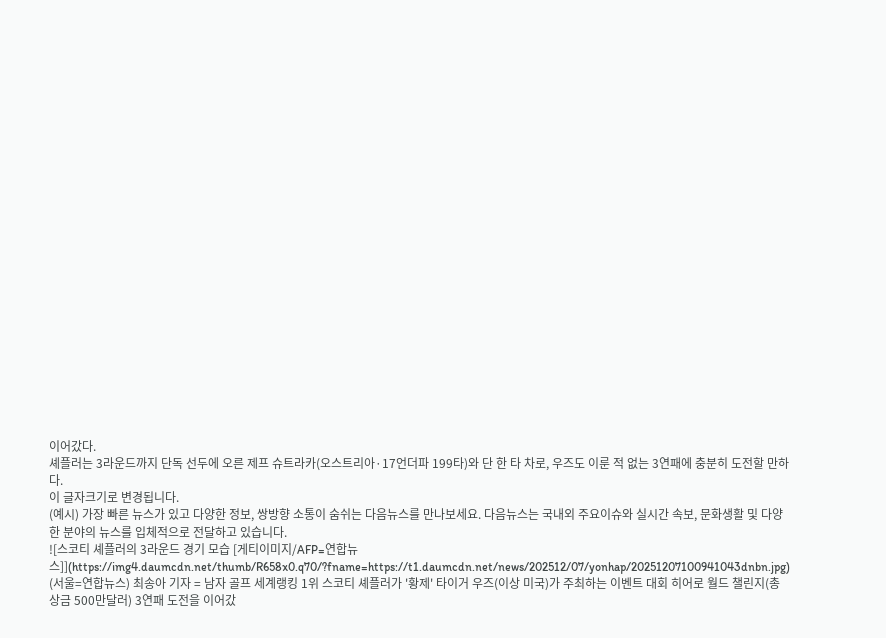이어갔다.
셰플러는 3라운드까지 단독 선두에 오른 제프 슈트라카(오스트리아·17언더파 199타)와 단 한 타 차로, 우즈도 이룬 적 없는 3연패에 충분히 도전할 만하다.
이 글자크기로 변경됩니다.
(예시) 가장 빠른 뉴스가 있고 다양한 정보, 쌍방향 소통이 숨쉬는 다음뉴스를 만나보세요. 다음뉴스는 국내외 주요이슈와 실시간 속보, 문화생활 및 다양한 분야의 뉴스를 입체적으로 전달하고 있습니다.
![스코티 셰플러의 3라운드 경기 모습 [게티이미지/AFP=연합뉴스]](https://img4.daumcdn.net/thumb/R658x0.q70/?fname=https://t1.daumcdn.net/news/202512/07/yonhap/20251207100941043dnbn.jpg)
(서울=연합뉴스) 최송아 기자 = 남자 골프 세계랭킹 1위 스코티 셰플러가 '황제' 타이거 우즈(이상 미국)가 주최하는 이벤트 대회 히어로 월드 챌린지(총상금 500만달러) 3연패 도전을 이어갔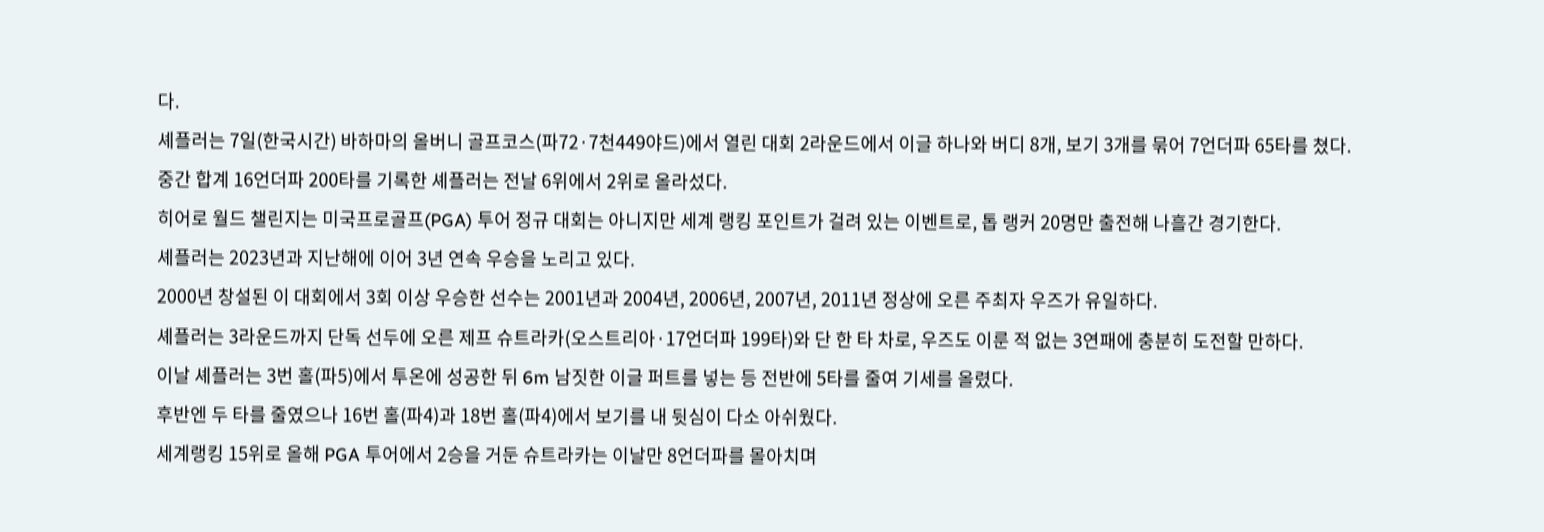다.
셰플러는 7일(한국시간) 바하마의 올버니 골프코스(파72·7천449야드)에서 열린 대회 2라운드에서 이글 하나와 버디 8개, 보기 3개를 묶어 7언더파 65타를 쳤다.
중간 합계 16언더파 200타를 기록한 셰플러는 전날 6위에서 2위로 올라섰다.
히어로 월드 챌린지는 미국프로골프(PGA) 투어 정규 대회는 아니지만 세계 랭킹 포인트가 걸려 있는 이벤트로, 톱 랭커 20명만 출전해 나흘간 경기한다.
셰플러는 2023년과 지난해에 이어 3년 연속 우승을 노리고 있다.
2000년 창설된 이 대회에서 3회 이상 우승한 선수는 2001년과 2004년, 2006년, 2007년, 2011년 정상에 오른 주최자 우즈가 유일하다.
셰플러는 3라운드까지 단독 선두에 오른 제프 슈트라카(오스트리아·17언더파 199타)와 단 한 타 차로, 우즈도 이룬 적 없는 3연패에 충분히 도전할 만하다.
이날 셰플러는 3번 홀(파5)에서 투온에 성공한 뒤 6m 남짓한 이글 퍼트를 넣는 등 전반에 5타를 줄여 기세를 올렸다.
후반엔 두 타를 줄였으나 16번 홀(파4)과 18번 홀(파4)에서 보기를 내 뒷심이 다소 아쉬웠다.
세계랭킹 15위로 올해 PGA 투어에서 2승을 거둔 슈트라카는 이날만 8언더파를 몰아치며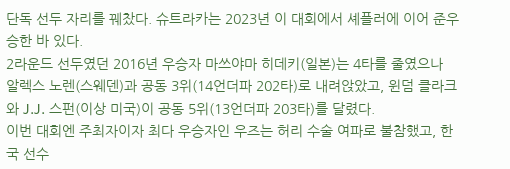단독 선두 자리를 꿰찼다. 슈트라카는 2023년 이 대회에서 셰플러에 이어 준우승한 바 있다.
2라운드 선두였던 2016년 우승자 마쓰야마 히데키(일본)는 4타를 줄였으나 알렉스 노렌(스웨덴)과 공동 3위(14언더파 202타)로 내려앉았고, 윈덤 클라크와 J.J. 스펀(이상 미국)이 공동 5위(13언더파 203타)를 달렸다.
이번 대회엔 주최자이자 최다 우승자인 우즈는 허리 수술 여파로 불참했고, 한국 선수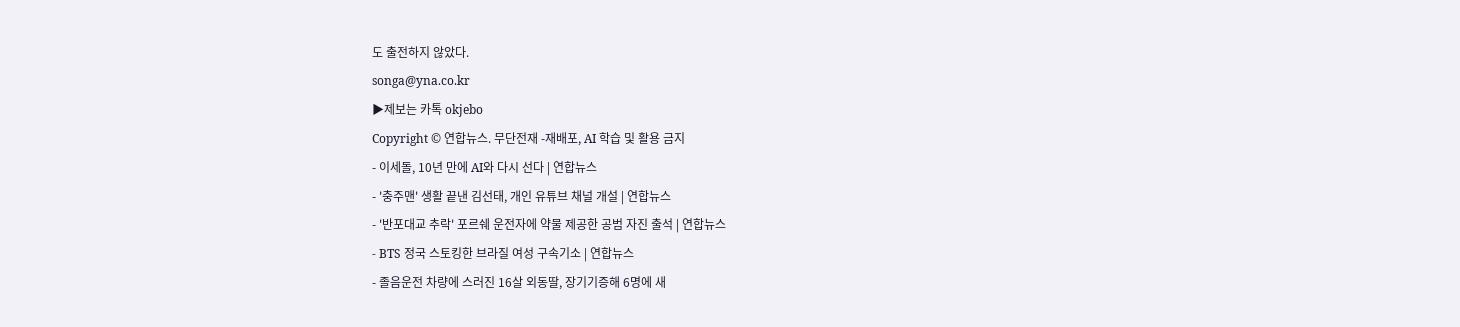도 출전하지 않았다.
songa@yna.co.kr
▶제보는 카톡 okjebo
Copyright © 연합뉴스. 무단전재 -재배포, AI 학습 및 활용 금지
- 이세돌, 10년 만에 AI와 다시 선다 | 연합뉴스
- '충주맨' 생활 끝낸 김선태, 개인 유튜브 채널 개설 | 연합뉴스
- '반포대교 추락' 포르쉐 운전자에 약물 제공한 공범 자진 출석 | 연합뉴스
- BTS 정국 스토킹한 브라질 여성 구속기소 | 연합뉴스
- 졸음운전 차량에 스러진 16살 외동딸, 장기기증해 6명에 새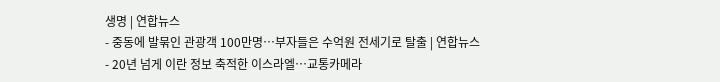생명 | 연합뉴스
- 중동에 발묶인 관광객 100만명…부자들은 수억원 전세기로 탈출 | 연합뉴스
- 20년 넘게 이란 정보 축적한 이스라엘…교통카메라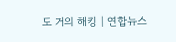도 거의 해킹 | 연합뉴스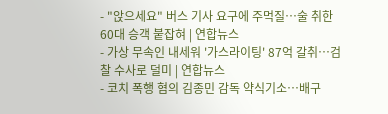- "앉으세요" 버스 기사 요구에 주먹질…술 취한 60대 승객 붙잡혀 | 연합뉴스
- 가상 무속인 내세워 '가스라이팅' 87억 갈취…검찰 수사로 덜미 | 연합뉴스
- 코치 폭행 혐의 김종민 감독 약식기소…배구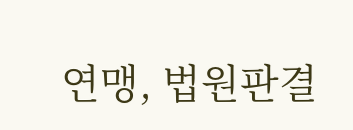연맹, 법원판결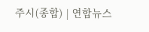주시(종합) | 연합뉴스